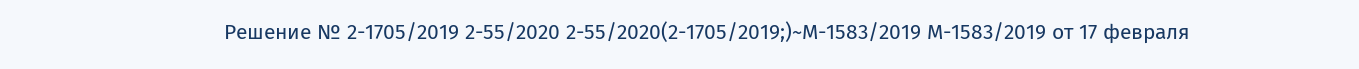Решение № 2-1705/2019 2-55/2020 2-55/2020(2-1705/2019;)~М-1583/2019 М-1583/2019 от 17 февраля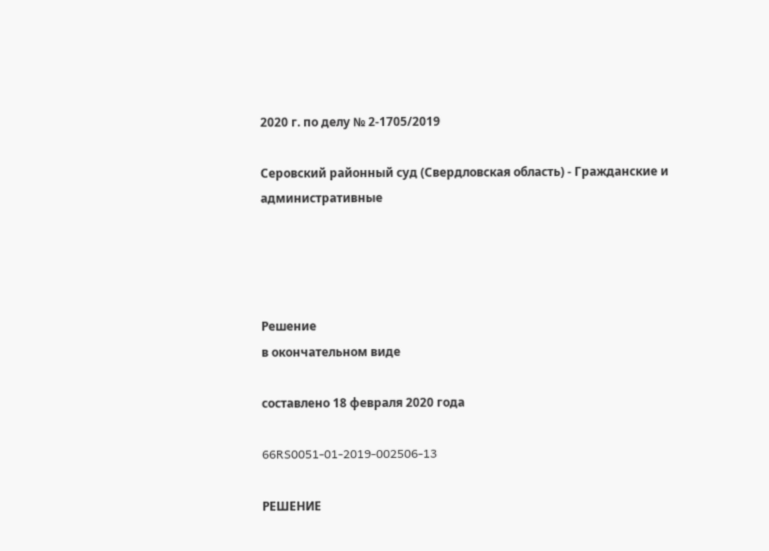2020 г. по делу № 2-1705/2019

Серовский районный суд (Свердловская область) - Гражданские и административные




Решение
в окончательном виде

составлено 18 февраля 2020 года

66RS0051-01-2019-002506-13

РЕШЕНИЕ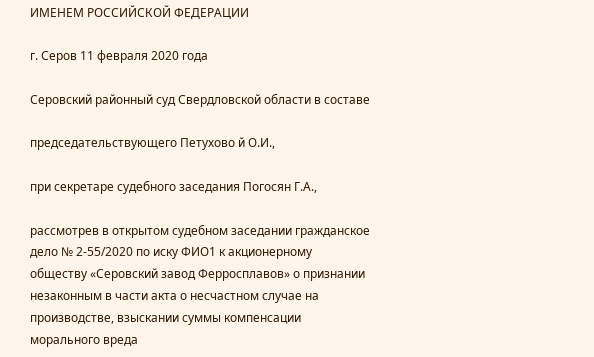ИМЕНЕМ РОССИЙСКОЙ ФЕДЕРАЦИИ

г. Серов 11 февраля 2020 года

Серовский районный суд Свердловской области в составе

председательствующего Петухово й О.И.,

при секретаре судебного заседания Погосян Г.А.,

рассмотрев в открытом судебном заседании гражданское дело № 2-55/2020 по иску ФИО1 к акционерному обществу «Серовский завод Ферросплавов» о признании незаконным в части акта о несчастном случае на производстве, взыскании суммы компенсации морального вреда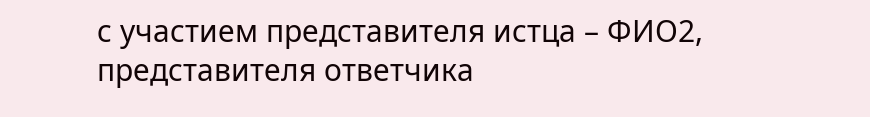с участием представителя истца – ФИО2, представителя ответчика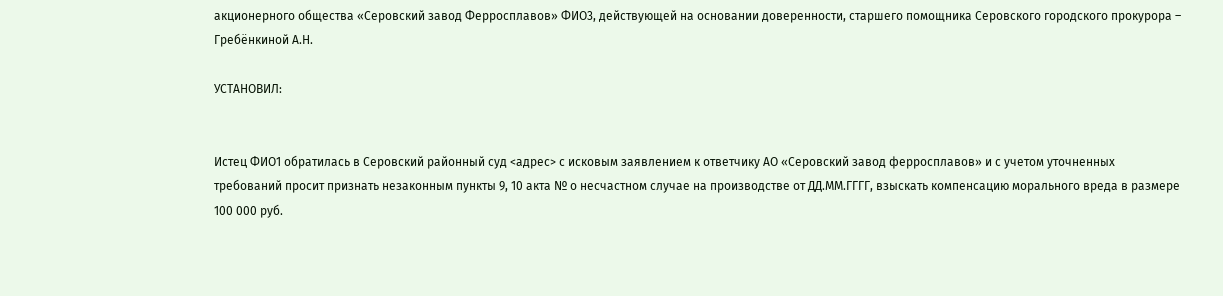акционерного общества «Серовский завод Ферросплавов» ФИО3, действующей на основании доверенности, старшего помощника Серовского городского прокурора – Гребёнкиной А.Н.

УСТАНОВИЛ:


Истец ФИО1 обратилась в Серовский районный суд <адрес> с исковым заявлением к ответчику АО «Серовский завод ферросплавов» и с учетом уточненных требований просит признать незаконным пункты 9, 10 акта № о несчастном случае на производстве от ДД.ММ.ГГГГ, взыскать компенсацию морального вреда в размере 100 000 руб.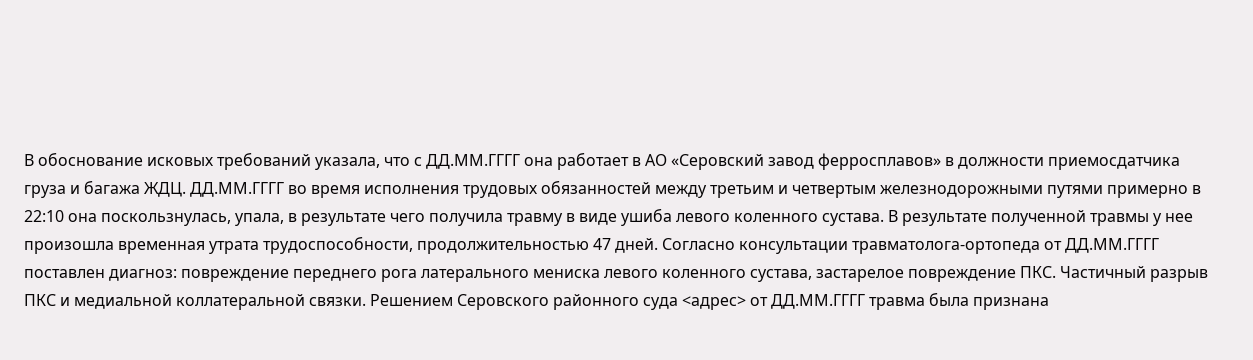В обоснование исковых требований указала, что с ДД.ММ.ГГГГ она работает в АО «Серовский завод ферросплавов» в должности приемосдатчика груза и багажа ЖДЦ. ДД.ММ.ГГГГ во время исполнения трудовых обязанностей между третьим и четвертым железнодорожными путями примерно в 22:10 она поскользнулась, упала, в результате чего получила травму в виде ушиба левого коленного сустава. В результате полученной травмы у нее произошла временная утрата трудоспособности, продолжительностью 47 дней. Согласно консультации травматолога-ортопеда от ДД.ММ.ГГГГ поставлен диагноз: повреждение переднего рога латерального мениска левого коленного сустава, застарелое повреждение ПКС. Частичный разрыв ПКС и медиальной коллатеральной связки. Решением Серовского районного суда <адрес> от ДД.ММ.ГГГГ травма была признана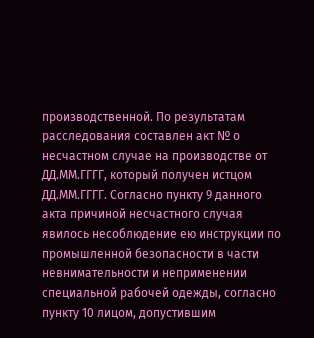производственной. По результатам расследования составлен акт № о несчастном случае на производстве от ДД.ММ.ГГГГ, который получен истцом ДД.ММ.ГГГГ. Согласно пункту 9 данного акта причиной несчастного случая явилось несоблюдение ею инструкции по промышленной безопасности в части невнимательности и неприменении специальной рабочей одежды, согласно пункту 10 лицом, допустившим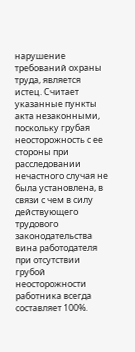нарушение требований охраны труда, является истец. Считает указанные пункты акта незаконными, поскольку грубая неосторожность с ее стороны при расследовании нечастного случая не была установлена, в связи с чем в силу действующего трудового законодательства вина работодателя при отсутствии грубой неосторожности работника всегда составляет 100%.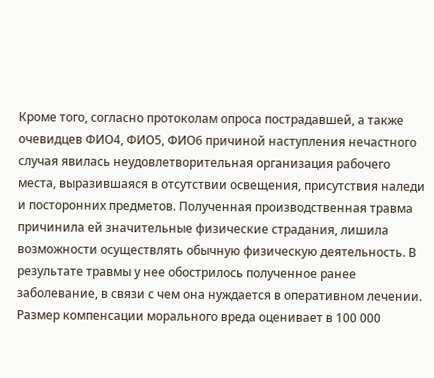Кроме того, согласно протоколам опроса пострадавшей, а также очевидцев ФИО4, ФИО5, ФИО6 причиной наступления нечастного случая явилась неудовлетворительная организация рабочего места, выразившаяся в отсутствии освещения, присутствия наледи и посторонних предметов. Полученная производственная травма причинила ей значительные физические страдания, лишила возможности осуществлять обычную физическую деятельность. В результате травмы у нее обострилось полученное ранее заболевание, в связи с чем она нуждается в оперативном лечении. Размер компенсации морального вреда оценивает в 100 000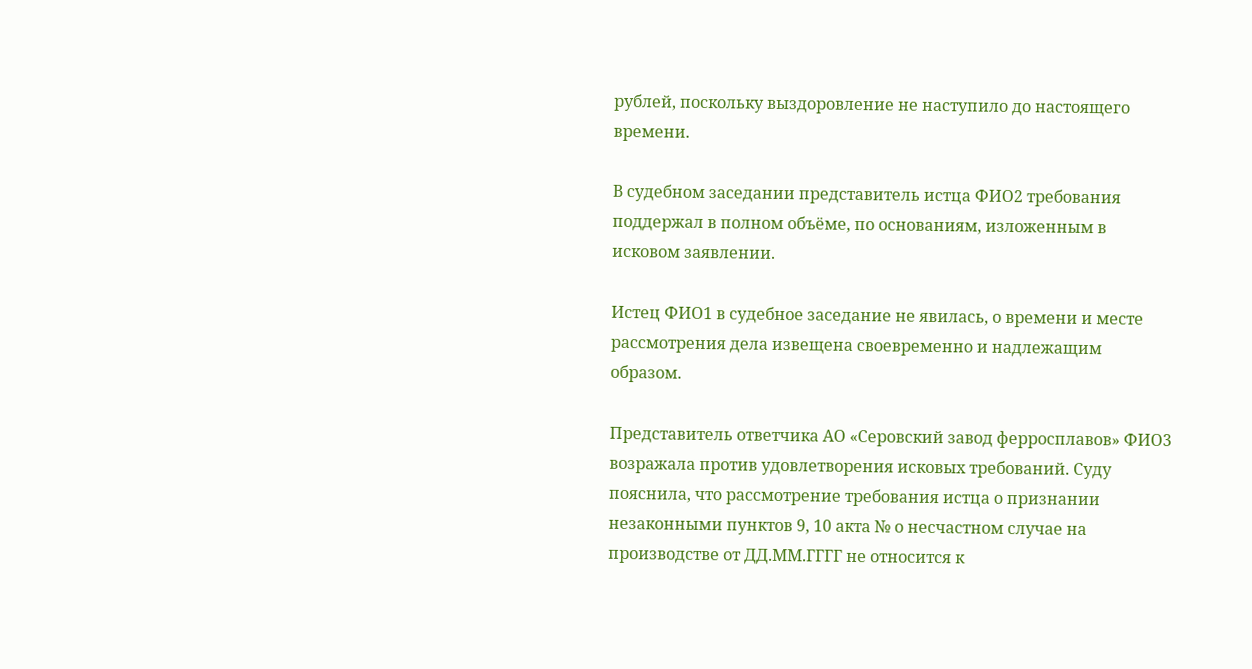рублей, поскольку выздоровление не наступило до настоящего времени.

В судебном заседании представитель истца ФИО2 требования поддержал в полном объёме, по основаниям, изложенным в исковом заявлении.

Истец ФИО1 в судебное заседание не явилась, о времени и месте рассмотрения дела извещена своевременно и надлежащим образом.

Представитель ответчика АО «Серовский завод ферросплавов» ФИО3 возражала против удовлетворения исковых требований. Суду пояснила, что рассмотрение требования истца о признании незаконными пунктов 9, 10 акта № о несчастном случае на производстве от ДД.ММ.ГГГГ не относится к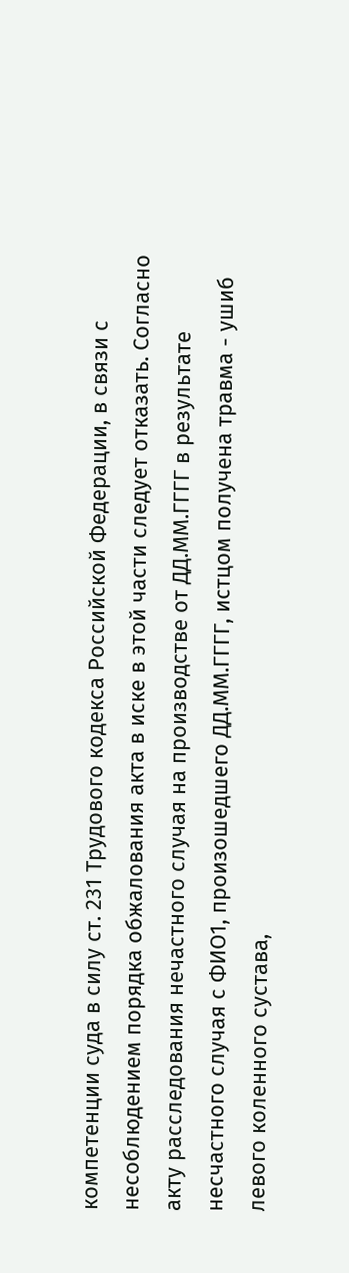компетенции суда в силу ст. 231 Трудового кодекса Российской Федерации, в связи с несоблюдением порядка обжалования акта в иске в этой части следует отказать. Согласно акту расследования нечастного случая на производстве от ДД.ММ.ГГГГ в результате несчастного случая с ФИО1, произошедшего ДД.ММ.ГГГГ, истцом получена травма - ушиб левого коленного сустава,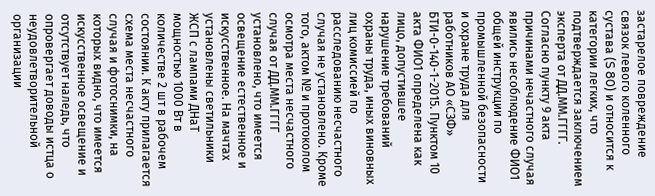застарелое повреждение связок левого коленного сустава (S 80) и относится к категории легких, что подтверждается заключением эксперта от ДД.ММ.ГГГГ. Согласно пункту 9 акта причинами нечастного случая явились несоблюдение ФИО1 общей инструкции по промышленной безопасности и охране труда для работников АО «СЗФ» БТИ-0-140-1-2015. Пунктом 10 акта ФИО1 определена как лицо, допустившее нарушение требований охраны труда, иных виновных лиц комиссией по расследованию несчастного случая не установлено. Кроме того, актом № и протоколом осмотра места несчастного случая от ДД.ММ.ГГГГ установлено, что имеется освещение естественное и искусственное. На мачтах установлены светильники ЖСП с лампами ДНаТ мощностью 1000 Вт в количестве 2 шт в рабочем состоянии. К акту прилагается схема места несчастного случая и фотоснимки, на которых видно, что имеется искусственное освещение и отсутствует наледь, что опровергает доводы истца о неудовлетворительной организации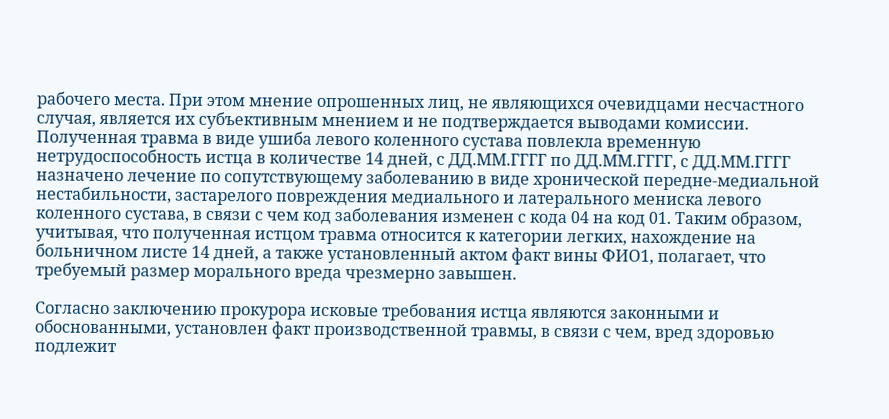рабочего места. При этом мнение опрошенных лиц, не являющихся очевидцами несчастного случая, является их субъективным мнением и не подтверждается выводами комиссии. Полученная травма в виде ушиба левого коленного сустава повлекла временную нетрудоспособность истца в количестве 14 дней, с ДД.ММ.ГГГГ по ДД.ММ.ГГГГ, с ДД.ММ.ГГГГ назначено лечение по сопутствующему заболеванию в виде хронической передне-медиальной нестабильности, застарелого повреждения медиального и латерального мениска левого коленного сустава, в связи с чем код заболевания изменен с кода 04 на код 01. Таким образом, учитывая, что полученная истцом травма относится к категории легких, нахождение на больничном листе 14 дней, а также установленный актом факт вины ФИО1, полагает, что требуемый размер морального вреда чрезмерно завышен.

Согласно заключению прокурора исковые требования истца являются законными и обоснованными, установлен факт производственной травмы, в связи с чем, вред здоровью подлежит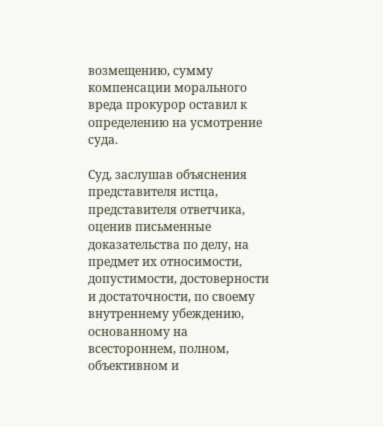возмещению, сумму компенсации морального вреда прокурор оставил к определению на усмотрение суда.

Суд, заслушав объяснения представителя истца, представителя ответчика, оценив письменные доказательства по делу, на предмет их относимости, допустимости, достоверности и достаточности, по своему внутреннему убеждению, основанному на всестороннем, полном, объективном и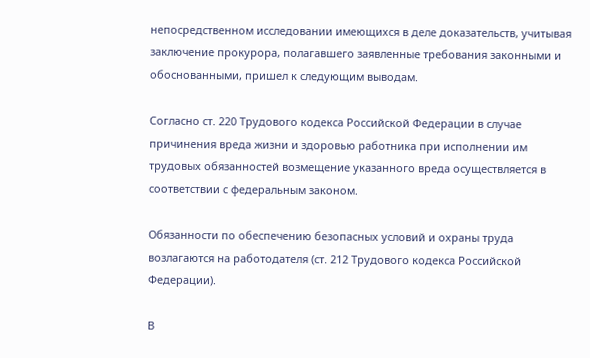непосредственном исследовании имеющихся в деле доказательств, учитывая заключение прокурора, полагавшего заявленные требования законными и обоснованными, пришел к следующим выводам.

Согласно ст. 220 Трудового кодекса Российской Федерации в случае причинения вреда жизни и здоровью работника при исполнении им трудовых обязанностей возмещение указанного вреда осуществляется в соответствии с федеральным законом.

Обязанности по обеспечению безопасных условий и охраны труда возлагаются на работодателя (ст. 212 Трудового кодекса Российской Федерации).

В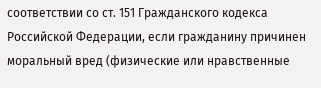соответствии со ст. 151 Гражданского кодекса Российской Федерации, если гражданину причинен моральный вред (физические или нравственные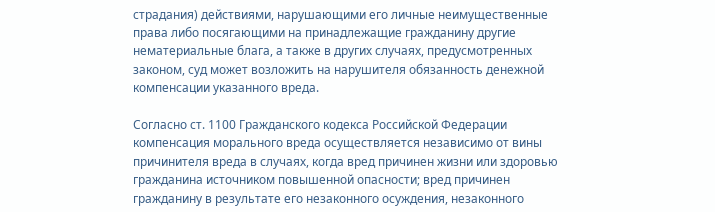страдания) действиями, нарушающими его личные неимущественные права либо посягающими на принадлежащие гражданину другие нематериальные блага, а также в других случаях, предусмотренных законом, суд может возложить на нарушителя обязанность денежной компенсации указанного вреда.

Согласно ст. 1100 Гражданского кодекса Российской Федерации компенсация морального вреда осуществляется независимо от вины причинителя вреда в случаях, когда вред причинен жизни или здоровью гражданина источником повышенной опасности; вред причинен гражданину в результате его незаконного осуждения, незаконного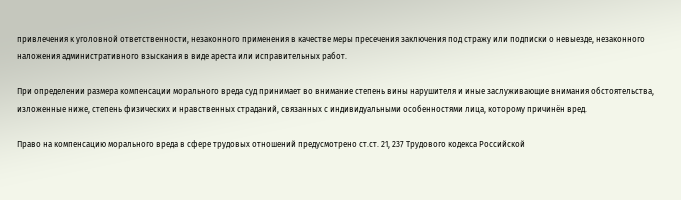привлечения к уголовной ответственности, незаконного применения в качестве меры пресечения заключения под стражу или подписки о невыезде, незаконного наложения административного взыскания в виде ареста или исправительных работ.

При определении размера компенсации морального вреда суд принимает во внимание степень вины нарушителя и иные заслуживающие внимания обстоятельства, изложенные ниже, степень физических и нравственных страданий, связанных с индивидуальными особенностями лица, которому причинён вред.

Право на компенсацию морального вреда в сфере трудовых отношений предусмотрено ст.ст. 21, 237 Трудового кодекса Российской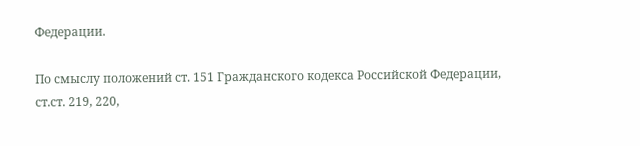Федерации.

По смыслу положений ст. 151 Гражданского кодекса Российской Федерации, ст.ст. 219, 220,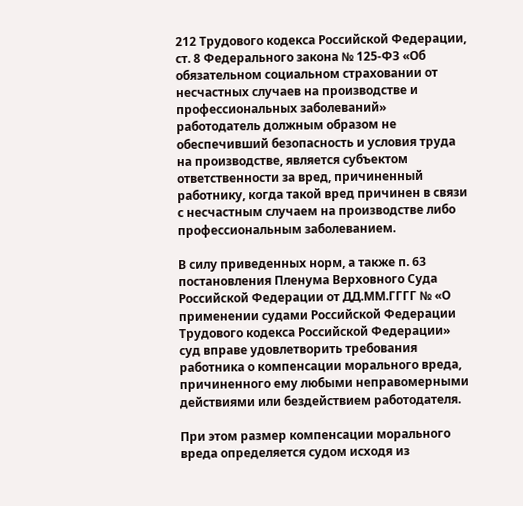212 Трудового кодекса Российской Федерации, ст. 8 Федерального закона № 125-ФЗ «Об обязательном социальном страховании от несчастных случаев на производстве и профессиональных заболеваний» работодатель должным образом не обеспечивший безопасность и условия труда на производстве, является субъектом ответственности за вред, причиненный работнику, когда такой вред причинен в связи с несчастным случаем на производстве либо профессиональным заболеванием.

В силу приведенных норм, а также п. 63 постановления Пленума Верховного Суда Российской Федерации от ДД.ММ.ГГГГ № «О применении судами Российской Федерации Трудового кодекса Российской Федерации» суд вправе удовлетворить требования работника о компенсации морального вреда, причиненного ему любыми неправомерными действиями или бездействием работодателя.

При этом размер компенсации морального вреда определяется судом исходя из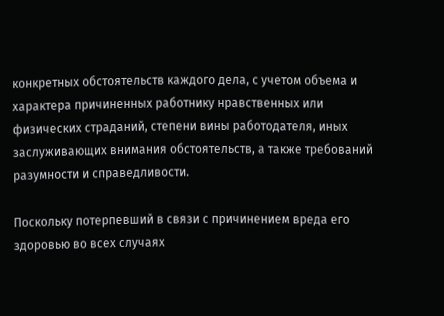конкретных обстоятельств каждого дела, с учетом объема и характера причиненных работнику нравственных или физических страданий, степени вины работодателя, иных заслуживающих внимания обстоятельств, а также требований разумности и справедливости.

Поскольку потерпевший в связи с причинением вреда его здоровью во всех случаях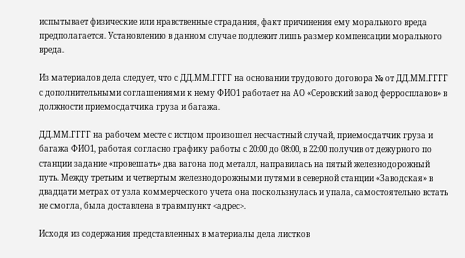испытывает физические или нравственные страдания, факт причинения ему морального вреда предполагается. Установлению в данном случае подлежит лишь размер компенсации морального вреда.

Из материалов дела следует, что с ДД.ММ.ГГГГ на основании трудового договора № от ДД.ММ.ГГГГ с дополнительными соглашениями к нему ФИО1 работает на АО «Серовский завод ферросплавов» в должности приемосдатчика груза и багажа.

ДД.ММ.ГГГГ на рабочем месте с истцом произошел несчастный случай, приемосдатчик груза и багажа ФИО1, работая согласно графику работы с 20:00 до 08:00, в 22:00 получив от дежурного по станции задание «провешать» два вагона под металл, направилась на пятый железнодорожный путь. Между третьим и четвертым железнодорожными путями в северной станции «Заводская» в двадцати метрах от узла коммерческого учета она поскользнулась и упала, самостоятельно встать не смогла, была доставлена в травмпункт <адрес>.

Исходя из содержания представленных в материалы дела листков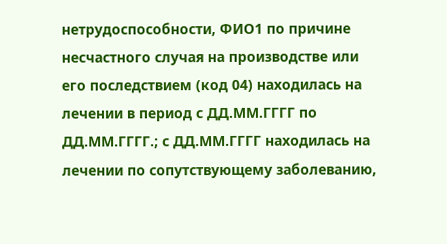нетрудоспособности, ФИО1 по причине несчастного случая на производстве или его последствием (код 04) находилась на лечении в период с ДД.ММ.ГГГГ по ДД.ММ.ГГГГ.; с ДД.ММ.ГГГГ находилась на лечении по сопутствующему заболеванию,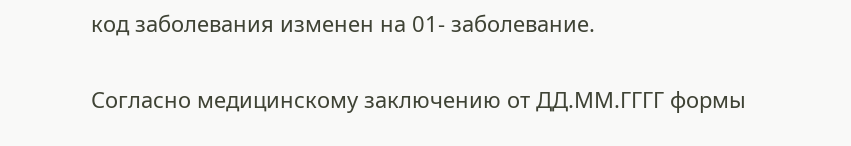код заболевания изменен на 01- заболевание.

Согласно медицинскому заключению от ДД.ММ.ГГГГ формы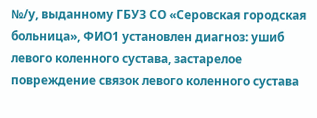№/у, выданному ГБУЗ СО «Серовская городская больница», ФИО1 установлен диагноз: ушиб левого коленного сустава, застарелое повреждение связок левого коленного сустава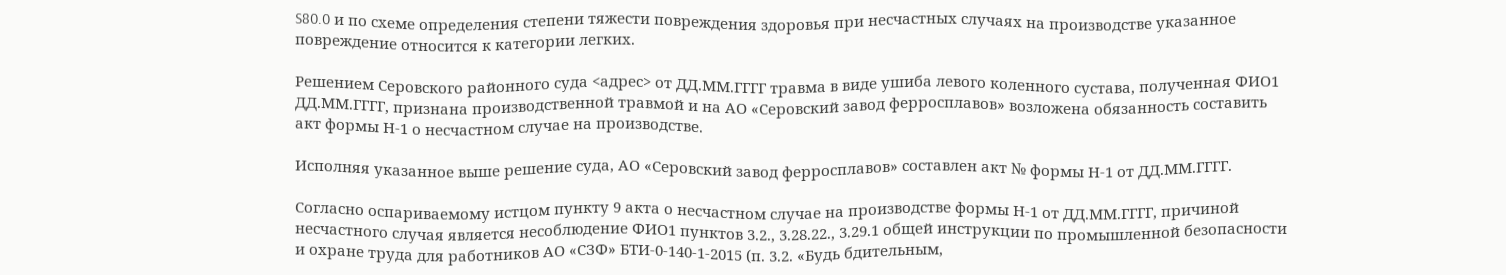S80.0 и по схеме определения степени тяжести повреждения здоровья при несчастных случаях на производстве указанное повреждение относится к категории легких.

Решением Серовского районного суда <адрес> от ДД.ММ.ГГГГ травма в виде ушиба левого коленного сустава, полученная ФИО1 ДД.ММ.ГГГГ, признана производственной травмой и на АО «Серовский завод ферросплавов» возложена обязанность составить акт формы Н-1 о несчастном случае на производстве.

Исполняя указанное выше решение суда, АО «Серовский завод ферросплавов» составлен акт № формы Н-1 от ДД.ММ.ГГГГ.

Согласно оспариваемому истцом пункту 9 акта о несчастном случае на производстве формы Н-1 от ДД.ММ.ГГГГ, причиной несчастного случая является несоблюдение ФИО1 пунктов 3.2., 3.28.22., 3.29.1 общей инструкции по промышленной безопасности и охране труда для работников АО «СЗФ» БТИ-0-140-1-2015 (п. 3.2. «Будь бдительным,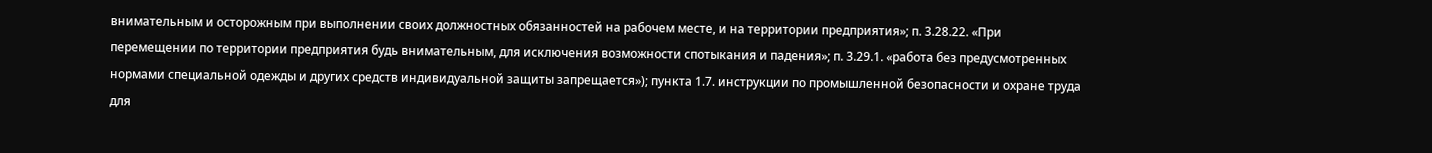внимательным и осторожным при выполнении своих должностных обязанностей на рабочем месте, и на территории предприятия»; п. 3.28.22. «При перемещении по территории предприятия будь внимательным, для исключения возможности спотыкания и падения»; п. 3.29.1. «работа без предусмотренных нормами специальной одежды и других средств индивидуальной защиты запрещается»); пункта 1.7. инструкции по промышленной безопасности и охране труда для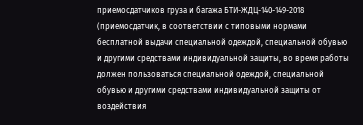приемосдатчиков груза и багажа БТИ-ЖДЦ-140-149-2018 (приемосдатчик, в соответствии с типовыми нормами бесплатной выдачи специальной одеждой, специальной обувью и другими средствами индивидуальной защиты, во время работы должен пользоваться специальной одеждой, специальной обувью и другими средствами индивидуальной защиты от воздействия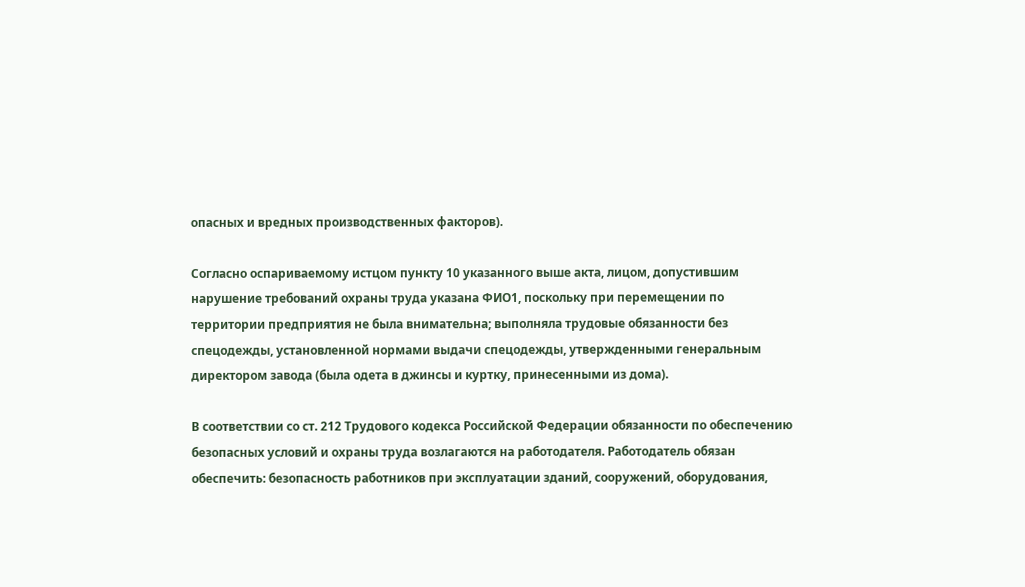опасных и вредных производственных факторов).

Согласно оспариваемому истцом пункту 10 указанного выше акта, лицом, допустившим нарушение требований охраны труда указана ФИО1, поскольку при перемещении по территории предприятия не была внимательна; выполняла трудовые обязанности без спецодежды, установленной нормами выдачи спецодежды, утвержденными генеральным директором завода (была одета в джинсы и куртку, принесенными из дома).

В соответствии со ст. 212 Трудового кодекса Российской Федерации обязанности по обеспечению безопасных условий и охраны труда возлагаются на работодателя. Работодатель обязан обеспечить: безопасность работников при эксплуатации зданий, сооружений, оборудования,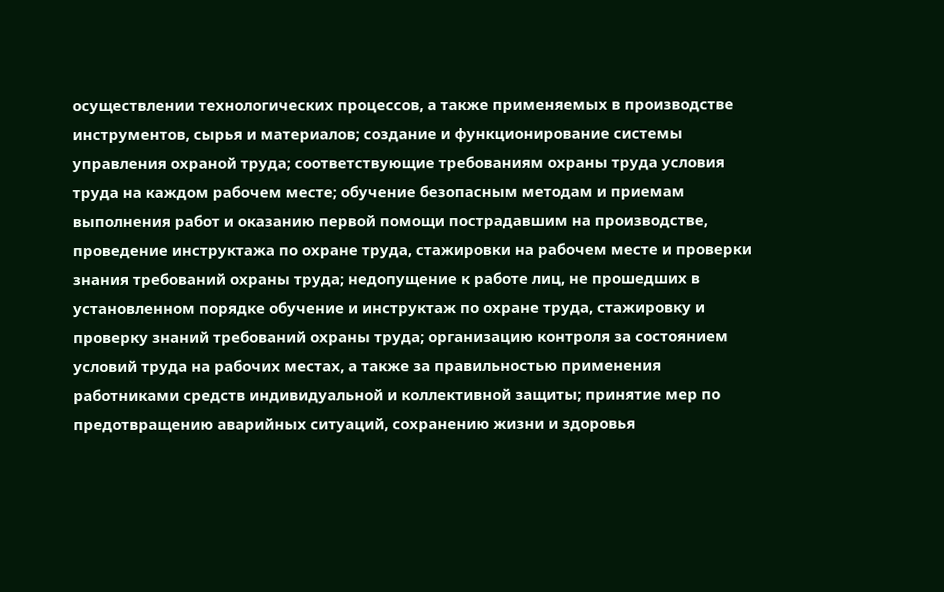осуществлении технологических процессов, а также применяемых в производстве инструментов, сырья и материалов; создание и функционирование системы управления охраной труда; соответствующие требованиям охраны труда условия труда на каждом рабочем месте; обучение безопасным методам и приемам выполнения работ и оказанию первой помощи пострадавшим на производстве, проведение инструктажа по охране труда, стажировки на рабочем месте и проверки знания требований охраны труда; недопущение к работе лиц, не прошедших в установленном порядке обучение и инструктаж по охране труда, стажировку и проверку знаний требований охраны труда; организацию контроля за состоянием условий труда на рабочих местах, а также за правильностью применения работниками средств индивидуальной и коллективной защиты; принятие мер по предотвращению аварийных ситуаций, сохранению жизни и здоровья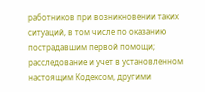работников при возникновении таких ситуаций, в том числе по оказанию пострадавшим первой помощи; расследование и учет в установленном настоящим Кодексом, другими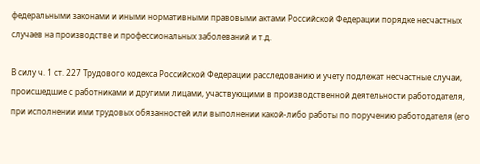федеральными законами и иными нормативными правовыми актами Российской Федерации порядке несчастных случаев на производстве и профессиональных заболеваний и т.д.

В силу ч. 1 ст. 227 Трудового кодекса Российской Федерации расследованию и учету подлежат несчастные случаи, происшедшие с работниками и другими лицами, участвующими в производственной деятельности работодателя, при исполнении ими трудовых обязанностей или выполнении какой-либо работы по поручению работодателя (его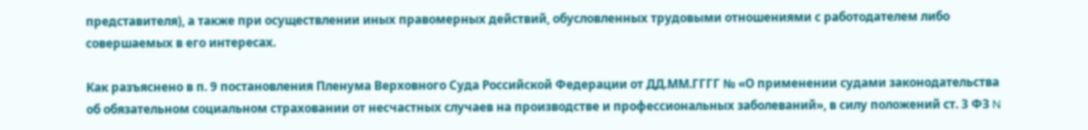представителя), а также при осуществлении иных правомерных действий, обусловленных трудовыми отношениями с работодателем либо совершаемых в его интересах.

Как разъяснено в п. 9 постановления Пленума Верховного Суда Российской Федерации от ДД.ММ.ГГГГ № «О применении судами законодательства об обязательном социальном страховании от несчастных случаев на производстве и профессиональных заболеваний», в силу положений ст. 3 ФЗ N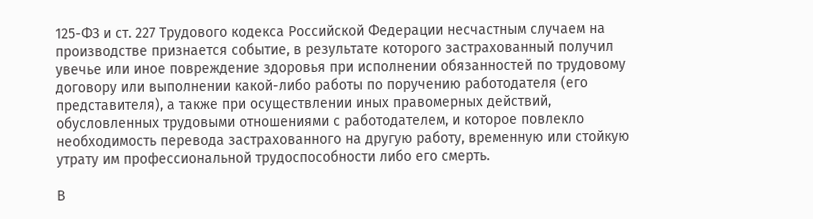125-ФЗ и ст. 227 Трудового кодекса Российской Федерации несчастным случаем на производстве признается событие, в результате которого застрахованный получил увечье или иное повреждение здоровья при исполнении обязанностей по трудовому договору или выполнении какой-либо работы по поручению работодателя (его представителя), а также при осуществлении иных правомерных действий, обусловленных трудовыми отношениями с работодателем, и которое повлекло необходимость перевода застрахованного на другую работу, временную или стойкую утрату им профессиональной трудоспособности либо его смерть.

В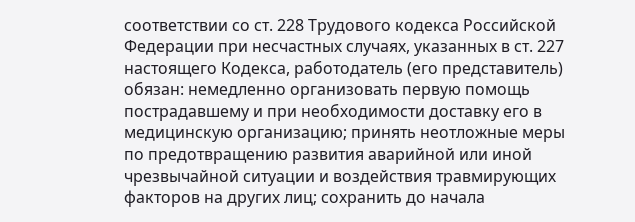соответствии со ст. 228 Трудового кодекса Российской Федерации при несчастных случаях, указанных в ст. 227 настоящего Кодекса, работодатель (его представитель) обязан: немедленно организовать первую помощь пострадавшему и при необходимости доставку его в медицинскую организацию; принять неотложные меры по предотвращению развития аварийной или иной чрезвычайной ситуации и воздействия травмирующих факторов на других лиц; сохранить до начала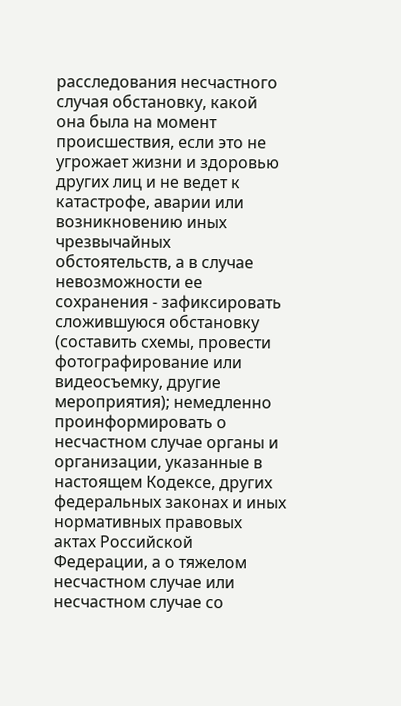расследования несчастного случая обстановку, какой она была на момент происшествия, если это не угрожает жизни и здоровью других лиц и не ведет к катастрофе, аварии или возникновению иных чрезвычайных обстоятельств, а в случае невозможности ее сохранения - зафиксировать сложившуюся обстановку (составить схемы, провести фотографирование или видеосъемку, другие мероприятия); немедленно проинформировать о несчастном случае органы и организации, указанные в настоящем Кодексе, других федеральных законах и иных нормативных правовых актах Российской Федерации, а о тяжелом несчастном случае или несчастном случае со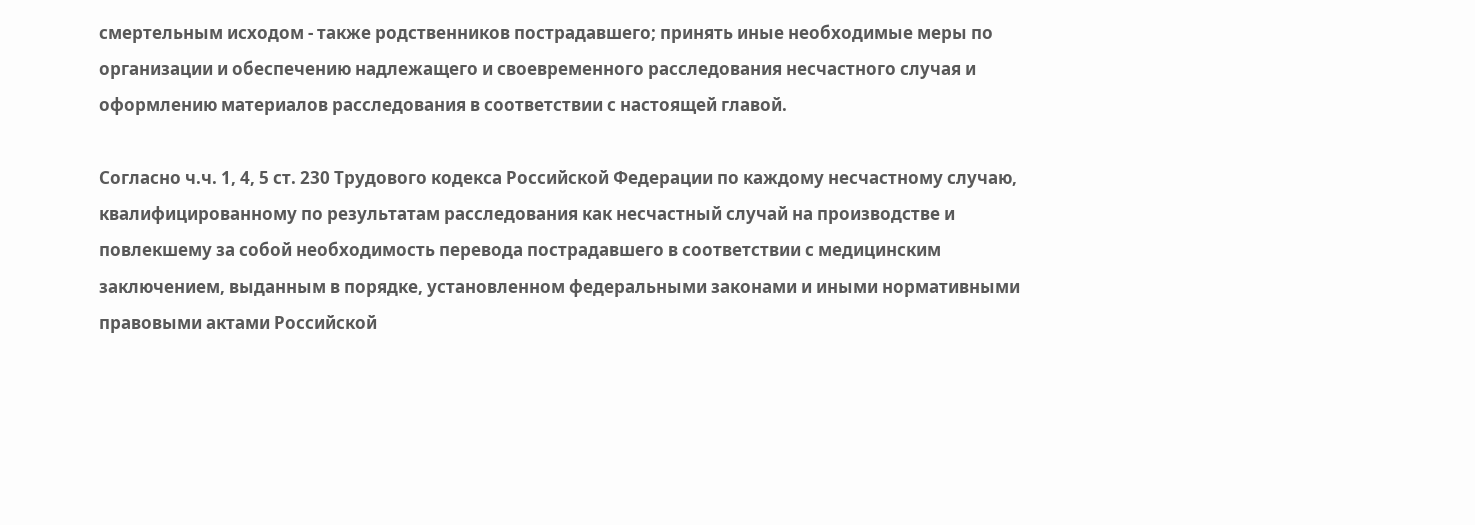смертельным исходом - также родственников пострадавшего; принять иные необходимые меры по организации и обеспечению надлежащего и своевременного расследования несчастного случая и оформлению материалов расследования в соответствии с настоящей главой.

Согласно ч.ч. 1, 4, 5 ст. 230 Трудового кодекса Российской Федерации по каждому несчастному случаю, квалифицированному по результатам расследования как несчастный случай на производстве и повлекшему за собой необходимость перевода пострадавшего в соответствии с медицинским заключением, выданным в порядке, установленном федеральными законами и иными нормативными правовыми актами Российской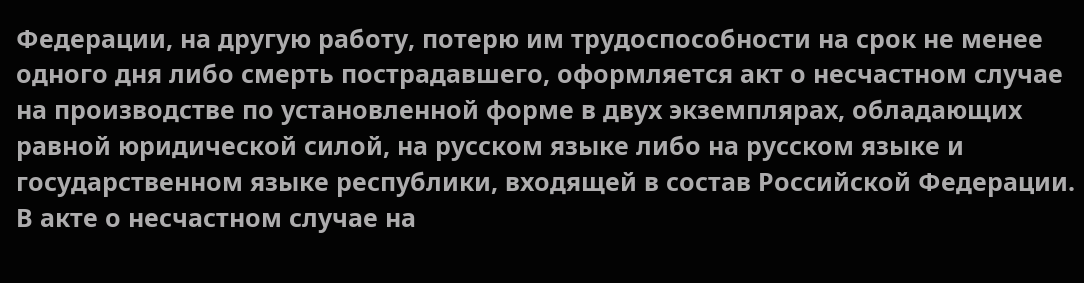Федерации, на другую работу, потерю им трудоспособности на срок не менее одного дня либо смерть пострадавшего, оформляется акт о несчастном случае на производстве по установленной форме в двух экземплярах, обладающих равной юридической силой, на русском языке либо на русском языке и государственном языке республики, входящей в состав Российской Федерации. В акте о несчастном случае на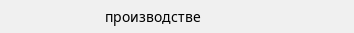производстве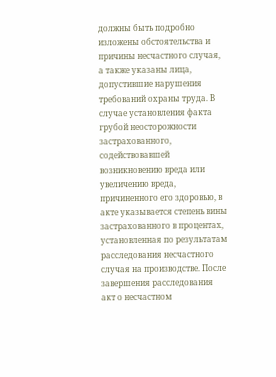должны быть подробно изложены обстоятельства и причины несчастного случая, а также указаны лица, допустившие нарушения требований охраны труда. В случае установления факта грубой неосторожности застрахованного, содействовавшей возникновению вреда или увеличению вреда, причиненного его здоровью, в акте указывается степень вины застрахованного в процентах, установленная по результатам расследования несчастного случая на производстве. После завершения расследования акт о несчастном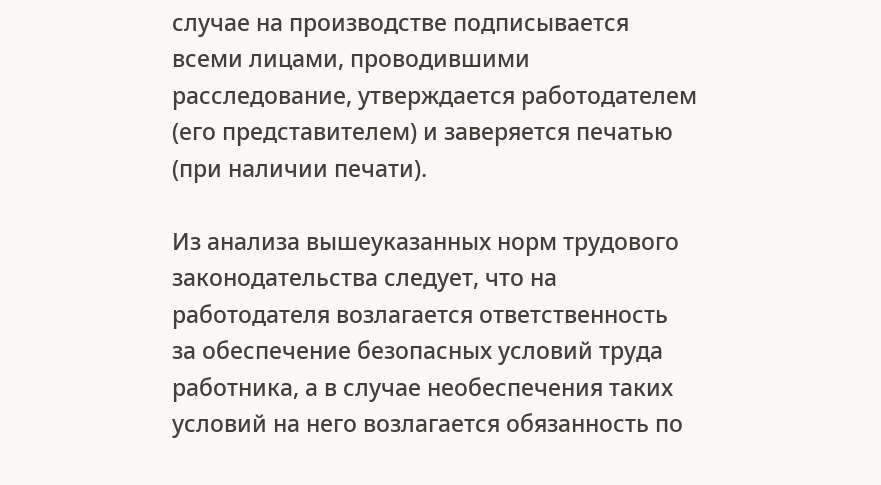случае на производстве подписывается всеми лицами, проводившими расследование, утверждается работодателем (его представителем) и заверяется печатью (при наличии печати).

Из анализа вышеуказанных норм трудового законодательства следует, что на работодателя возлагается ответственность за обеспечение безопасных условий труда работника, а в случае необеспечения таких условий на него возлагается обязанность по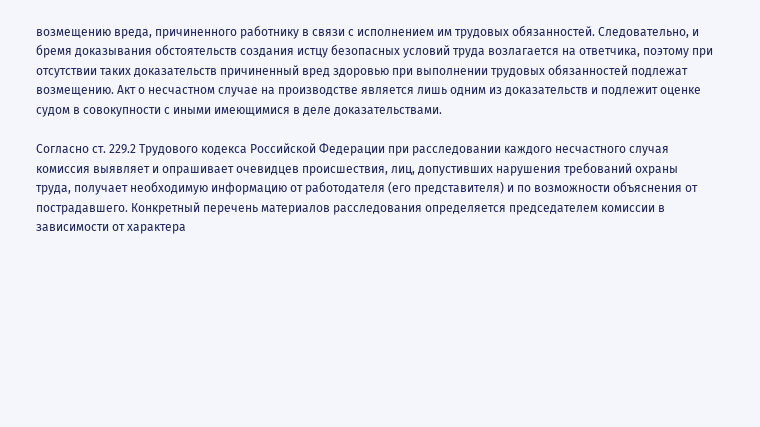возмещению вреда, причиненного работнику в связи с исполнением им трудовых обязанностей. Следовательно, и бремя доказывания обстоятельств создания истцу безопасных условий труда возлагается на ответчика, поэтому при отсутствии таких доказательств причиненный вред здоровью при выполнении трудовых обязанностей подлежат возмещению. Акт о несчастном случае на производстве является лишь одним из доказательств и подлежит оценке судом в совокупности с иными имеющимися в деле доказательствами.

Согласно ст. 229.2 Трудового кодекса Российской Федерации при расследовании каждого несчастного случая комиссия выявляет и опрашивает очевидцев происшествия, лиц, допустивших нарушения требований охраны труда, получает необходимую информацию от работодателя (его представителя) и по возможности объяснения от пострадавшего. Конкретный перечень материалов расследования определяется председателем комиссии в зависимости от характера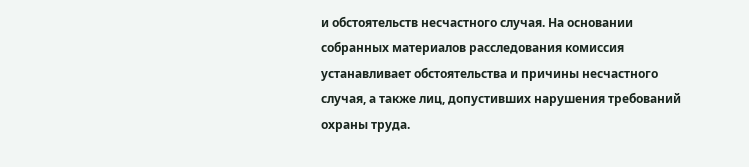и обстоятельств несчастного случая. На основании собранных материалов расследования комиссия устанавливает обстоятельства и причины несчастного случая, а также лиц, допустивших нарушения требований охраны труда.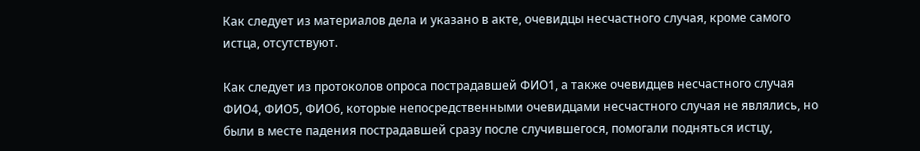Как следует из материалов дела и указано в акте, очевидцы несчастного случая, кроме самого истца, отсутствуют.

Как следует из протоколов опроса пострадавшей ФИО1, а также очевидцев несчастного случая ФИО4, ФИО5, ФИО6, которые непосредственными очевидцами несчастного случая не являлись, но были в месте падения пострадавшей сразу после случившегося, помогали подняться истцу,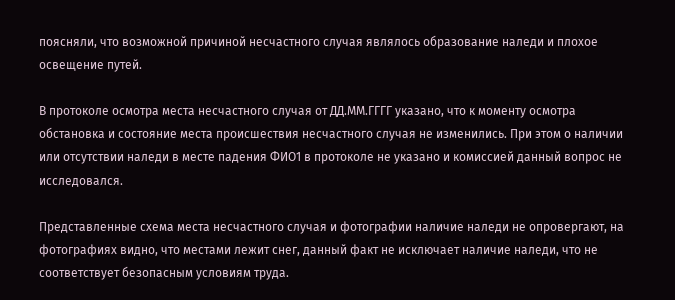поясняли, что возможной причиной несчастного случая являлось образование наледи и плохое освещение путей.

В протоколе осмотра места несчастного случая от ДД.ММ.ГГГГ указано, что к моменту осмотра обстановка и состояние места происшествия несчастного случая не изменились. При этом о наличии или отсутствии наледи в месте падения ФИО1 в протоколе не указано и комиссией данный вопрос не исследовался.

Представленные схема места несчастного случая и фотографии наличие наледи не опровергают, на фотографиях видно, что местами лежит снег, данный факт не исключает наличие наледи, что не соответствует безопасным условиям труда.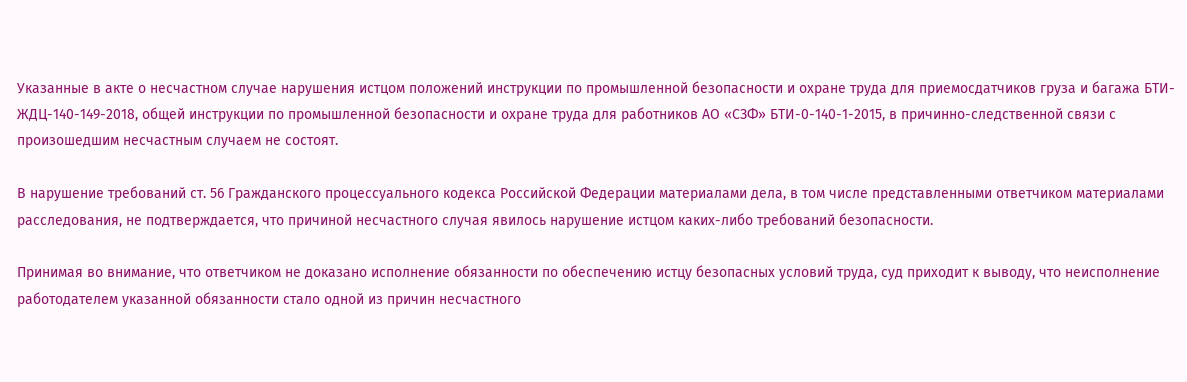Указанные в акте о несчастном случае нарушения истцом положений инструкции по промышленной безопасности и охране труда для приемосдатчиков груза и багажа БТИ-ЖДЦ-140-149-2018, общей инструкции по промышленной безопасности и охране труда для работников АО «СЗФ» БТИ-0-140-1-2015, в причинно-следственной связи с произошедшим несчастным случаем не состоят.

В нарушение требований ст. 56 Гражданского процессуального кодекса Российской Федерации материалами дела, в том числе представленными ответчиком материалами расследования, не подтверждается, что причиной несчастного случая явилось нарушение истцом каких-либо требований безопасности.

Принимая во внимание, что ответчиком не доказано исполнение обязанности по обеспечению истцу безопасных условий труда, суд приходит к выводу, что неисполнение работодателем указанной обязанности стало одной из причин несчастного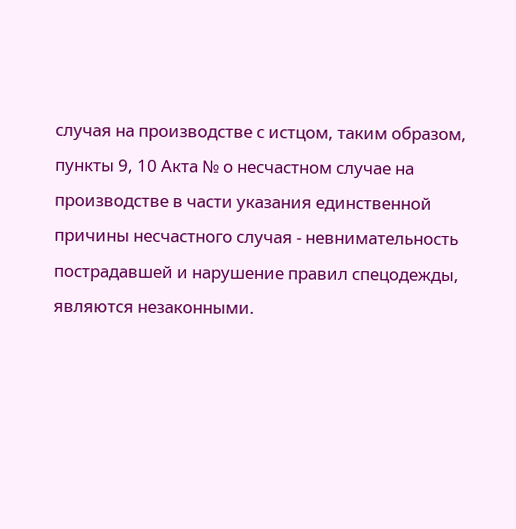случая на производстве с истцом, таким образом, пункты 9, 10 Акта № о несчастном случае на производстве в части указания единственной причины несчастного случая - невнимательность пострадавшей и нарушение правил спецодежды, являются незаконными.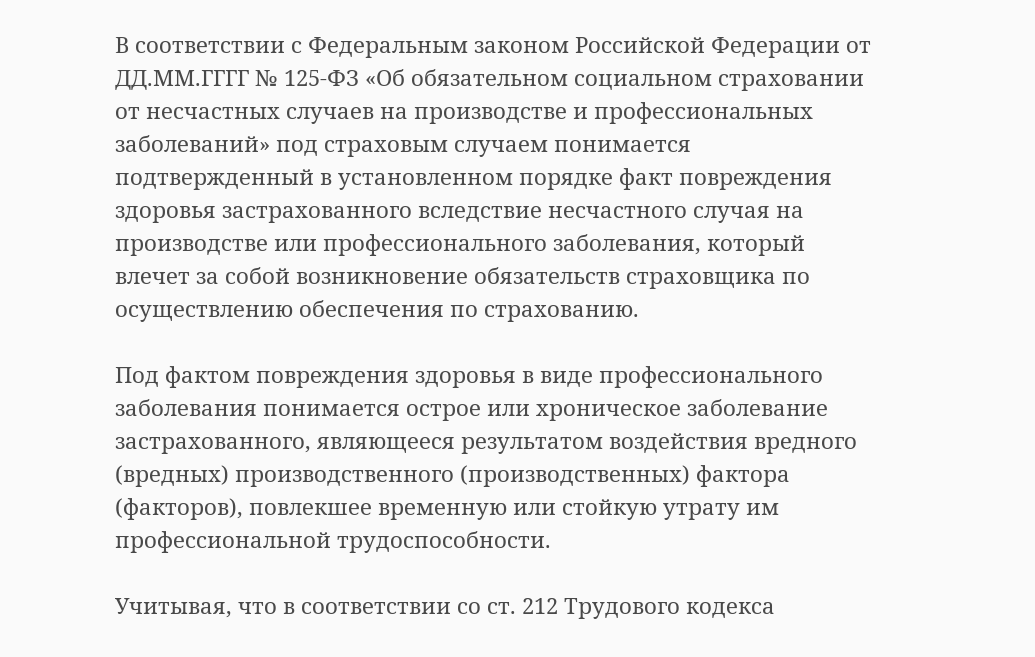В соответствии с Федеральным законом Российской Федерации от ДД.ММ.ГГГГ № 125-ФЗ «Об обязательном социальном страховании от несчастных случаев на производстве и профессиональных заболеваний» под страховым случаем понимается подтвержденный в установленном порядке факт повреждения здоровья застрахованного вследствие несчастного случая на производстве или профессионального заболевания, который влечет за собой возникновение обязательств страховщика по осуществлению обеспечения по страхованию.

Под фактом повреждения здоровья в виде профессионального заболевания понимается острое или хроническое заболевание застрахованного, являющееся результатом воздействия вредного (вредных) производственного (производственных) фактора (факторов), повлекшее временную или стойкую утрату им профессиональной трудоспособности.

Учитывая, что в соответствии со ст. 212 Трудового кодекса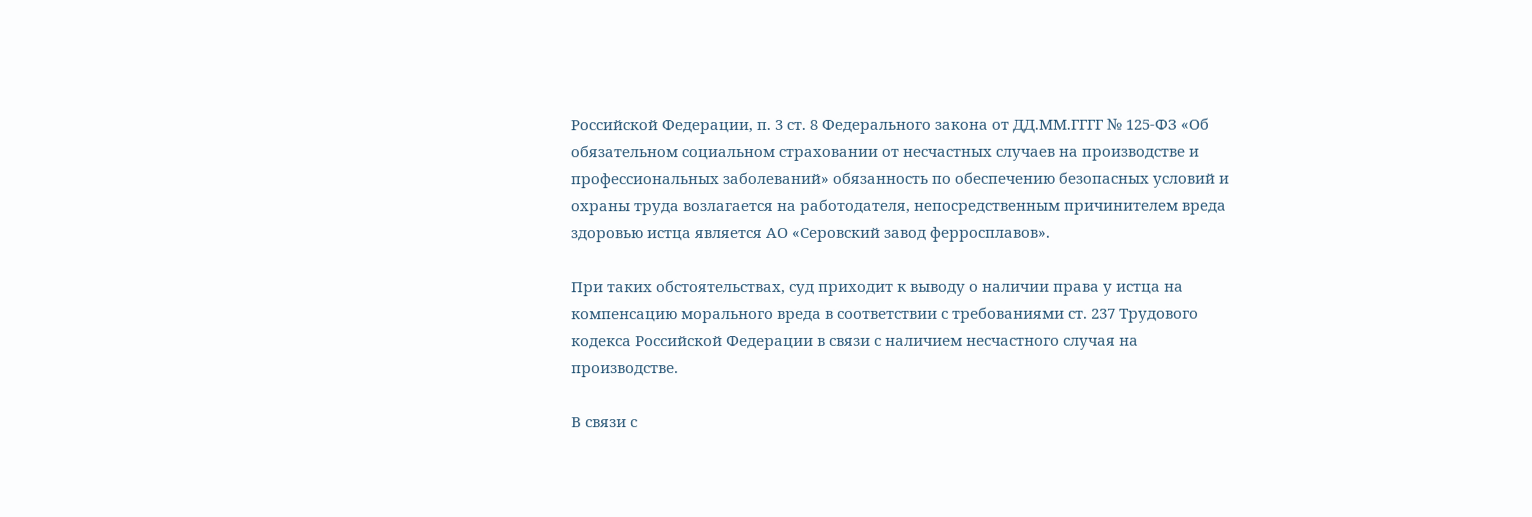Российской Федерации, п. 3 ст. 8 Федерального закона от ДД.ММ.ГГГГ № 125-ФЗ «Об обязательном социальном страховании от несчастных случаев на производстве и профессиональных заболеваний» обязанность по обеспечению безопасных условий и охраны труда возлагается на работодателя, непосредственным причинителем вреда здоровью истца является АО «Серовский завод ферросплавов».

При таких обстоятельствах, суд приходит к выводу о наличии права у истца на компенсацию морального вреда в соответствии с требованиями ст. 237 Трудового кодекса Российской Федерации в связи с наличием несчастного случая на производстве.

В связи с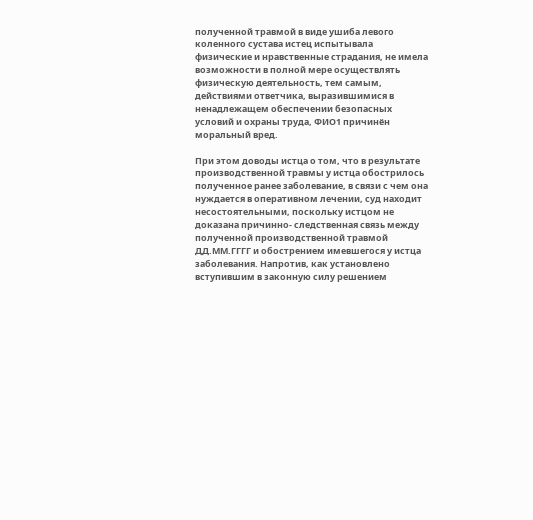полученной травмой в виде ушиба левого коленного сустава истец испытывала физические и нравственные страдания, не имела возможности в полной мере осуществлять физическую деятельность, тем самым, действиями ответчика, выразившимися в ненадлежащем обеспечении безопасных условий и охраны труда, ФИО1 причинён моральный вред.

При этом доводы истца о том, что в результате производственной травмы у истца обострилось полученное ранее заболевание, в связи с чем она нуждается в оперативном лечении, суд находит несостоятельными, поскольку истцом не доказана причинно- следственная связь между полученной производственной травмой ДД.ММ.ГГГГ и обострением имевшегося у истца заболевания. Напротив, как установлено вступившим в законную силу решением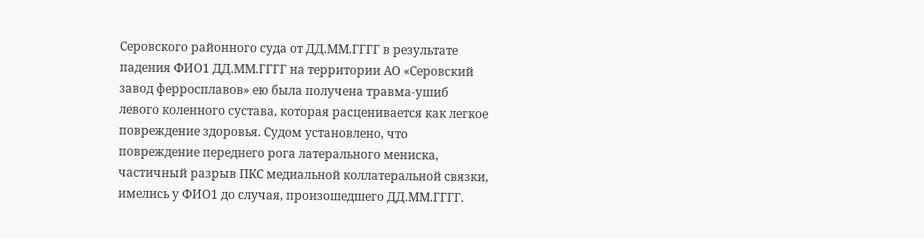Серовского районного суда от ДД.ММ.ГГГГ в результате падения ФИО1 ДД.ММ.ГГГГ на территории АО «Серовский завод ферросплавов» ею была получена травма-ушиб левого коленного сустава, которая расценивается как легкое повреждение здоровья. Судом установлено, что повреждение переднего рога латерального мениска, частичный разрыв ПКС медиальной коллатеральной связки, имелись у ФИО1 до случая, произошедшего ДД.ММ.ГГГГ.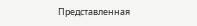Представленная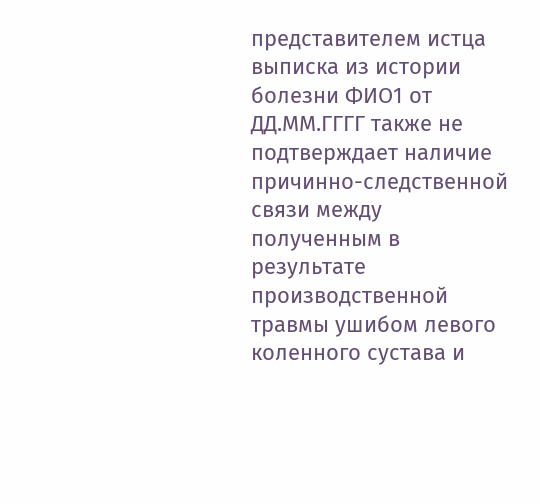представителем истца выписка из истории болезни ФИО1 от ДД.ММ.ГГГГ также не подтверждает наличие причинно-следственной связи между полученным в результате производственной травмы ушибом левого коленного сустава и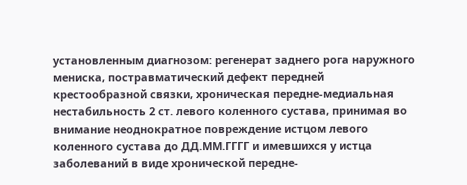установленным диагнозом: регенерат заднего рога наружного мениска, постравматический дефект передней крестообразной связки, хроническая передне-медиальная нестабильность 2 ст. левого коленного сустава, принимая во внимание неоднократное повреждение истцом левого коленного сустава до ДД.ММ.ГГГГ и имевшихся у истца заболеваний в виде хронической передне-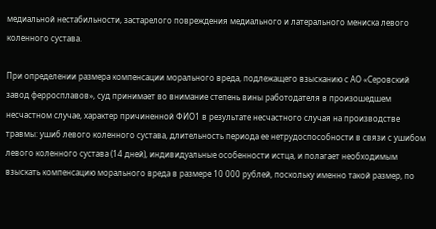медиальной нестабильности, застарелого повреждения медиального и латерального мениска левого коленного сустава.

При определении размера компенсации морального вреда, подлежащего взысканию с АО «Серовский завод ферросплавов», суд принимает во внимание степень вины работодателя в произошедшем несчастном случае, характер причиненной ФИО1 в результате несчастного случая на производстве травмы: ушиб левого коленного сустава, длительность периода ее нетрудоспособности в связи с ушибом левого коленного сустава (14 дней), индивидуальные особенности истца, и полагает необходимым взыскать компенсацию морального вреда в размере 10 000 рублей, поскольку именно такой размер, по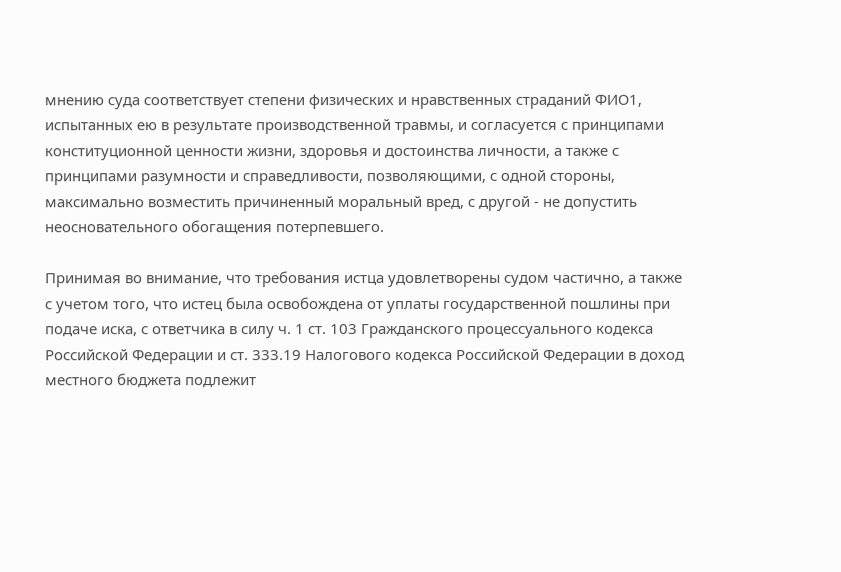мнению суда соответствует степени физических и нравственных страданий ФИО1, испытанных ею в результате производственной травмы, и согласуется с принципами конституционной ценности жизни, здоровья и достоинства личности, а также с принципами разумности и справедливости, позволяющими, с одной стороны, максимально возместить причиненный моральный вред, с другой - не допустить неосновательного обогащения потерпевшего.

Принимая во внимание, что требования истца удовлетворены судом частично, а также с учетом того, что истец была освобождена от уплаты государственной пошлины при подаче иска, с ответчика в силу ч. 1 ст. 103 Гражданского процессуального кодекса Российской Федерации и ст. 333.19 Налогового кодекса Российской Федерации в доход местного бюджета подлежит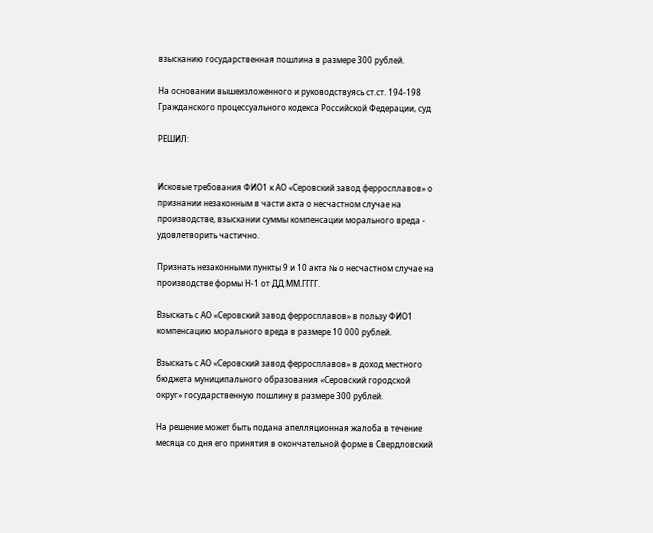взысканию государственная пошлина в размере 300 рублей.

На основании вышеизложенного и руководствуясь ст.ст. 194-198 Гражданского процессуального кодекса Российской Федерации, суд

РЕШИЛ:


Исковые требования ФИО1 к АО «Серовский завод ферросплавов» о признании незаконным в части акта о несчастном случае на производстве, взыскании суммы компенсации морального вреда - удовлетворить частично.

Признать незаконными пункты 9 и 10 акта № о несчастном случае на производстве формы Н-1 от ДД.ММ.ГГГГ.

Взыскать с АО «Серовский завод ферросплавов» в пользу ФИО1 компенсацию морального вреда в размере 10 000 рублей.

Взыскать с АО «Серовский завод ферросплавов» в доход местного бюджета муниципального образования «Серовский городской округ» государственную пошлину в размере 300 рублей.

На решение может быть подана апелляционная жалоба в течение месяца со дня его принятия в окончательной форме в Свердловский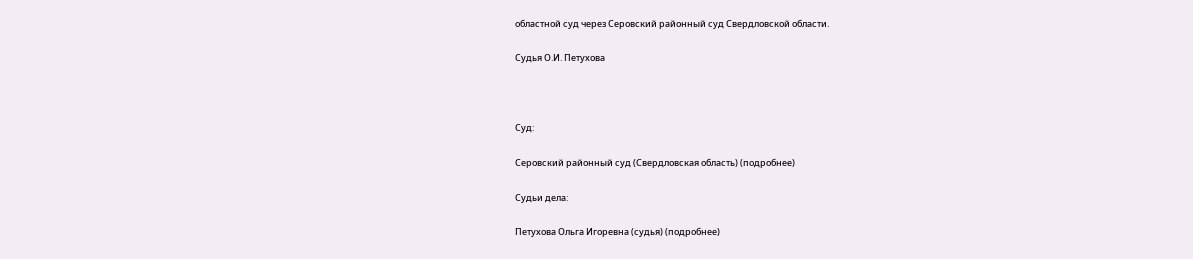областной суд через Серовский районный суд Свердловской области.

Судья О.И. Петухова



Суд:

Серовский районный суд (Свердловская область) (подробнее)

Судьи дела:

Петухова Ольга Игоревна (судья) (подробнее)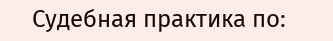Судебная практика по: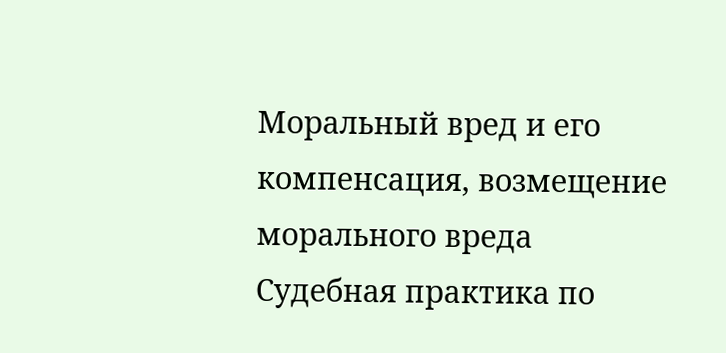Моральный вред и его компенсация, возмещение морального вреда
Судебная практика по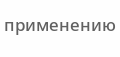применению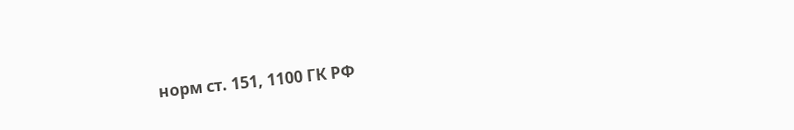норм ст. 151, 1100 ГК РФ